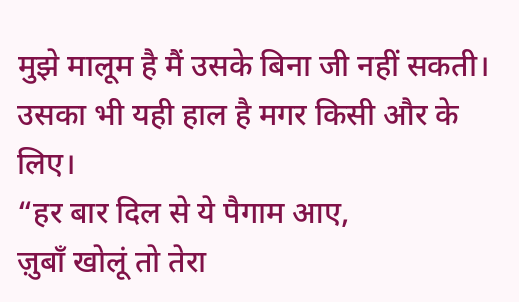मुझे मालूम है मैं उसके बिना जी नहीं सकती। उसका भी यही हाल है मगर किसी और के लिए।
“हर बार दिल से ये पैगाम आए,
ज़ुबाँ खोलूं तो तेरा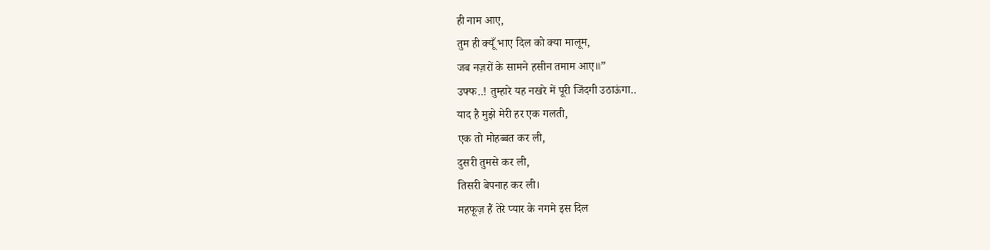ही नाम आए,
तुम ही क्यूँ भाए दिल को क्या मालूम,
जब नज़रों के सामने हसीन तमाम आए॥”
उफ्फ..! तुम्हारे यह नखरे में पूरी जिंदगी उठाऊंगा..
याद है मुझे मेरी हर एक गलती,
एक तो मोहब्बत कर ली,
दुसरी तुमसे कर ली,
तिसरी बेपनाह कर ली।
महफूज़ हैं तेरे प्यार के नगमे इस दिल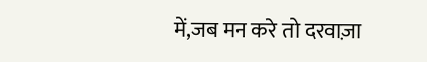में,जब मन करे तो दरवाज़ा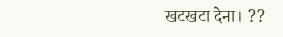खटखटा देना। ??